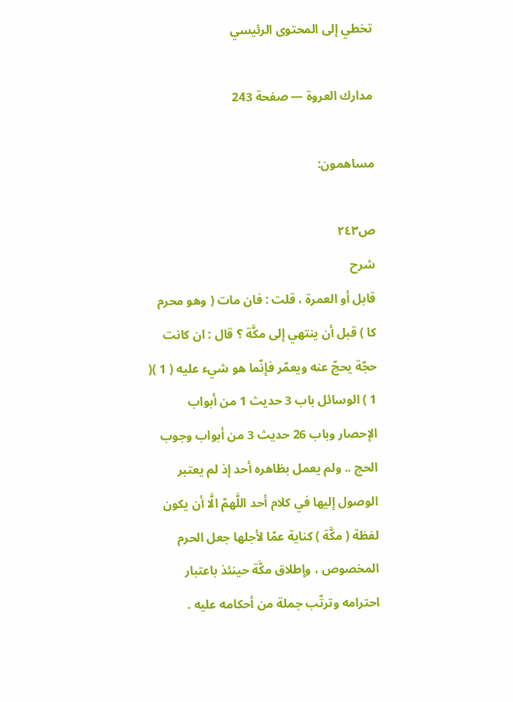تخطي إلى المحتوى الرئيسي

مدارك العروة — صفحة 243

مساهمون:

ص٢٤٣
شرح
قابل أو العمرة ، قلت : فان مات ( وهو محرم كا ) قبل أن ينتهي إلى مكَّة ؟ قال : ان كانت حجّة يحجّ عنه ويعمّر فإنّما هو شيء عليه ( 1 )( 1 ) الوسائل باب 3 حديث 1 من أبواب الإحصار وباب 26 حديث 3 من أبواب وجوب الحج .. ولم يعمل بظاهره أحد إذ لم يعتبر الوصول إليها في كلام أحد اللَّهمّ الَّا أن يكون لفظة ( مكَّة ) كناية عمّا لأجلها جعل الحرم المخصوص ، وإطلاق مكَّة حينئذ باعتبار احترامه وترتّب جملة من أحكامه عليه .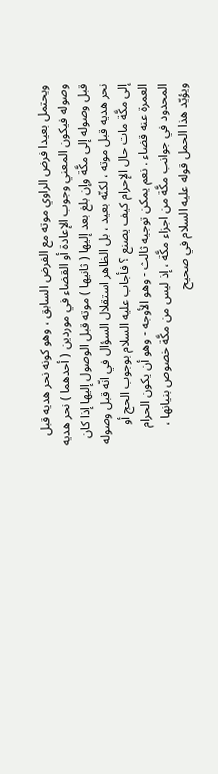ويحتمل بعيدا فرض الراوي موته مع الفرض السابق ، وهو كونه نحر هديه قبل وصوله فيكون المعني وجوب الإعادة أو القضاء في موردين ( أحدهما ) نحر هديه قبل وصوله إلى مكَّة وإن بلغ بعد إليها ( ثانيها ) موته قبل الوصول إليها إذا كان نحر هديه قبل موته ، لكنّه بعيد ، بل الظاهر استقلال السؤال في انّه قبل وصوله إلى مكَّة مات حال الإحرام كيف يصنع ؟ فأجاب عليه السلام بوجوب الحج أو العمرة عنه قضاء . نعم يمكن توجيه ثالث - وهو الأوجه - وهو أن يكون الحرام المحدود في جوانب مكَّة من اجزاء مكَّة ، إذ ليس من مكَّة خصوص بنيانها ، ويؤيّد هذا الحمل قوله عليه السلام في صحيح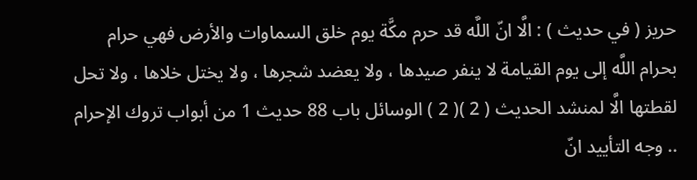حريز ( في حديث ) : الَّا انّ اللَّه قد حرم مكَّة يوم خلق السماوات والأرض فهي حرام بحرام اللَّه إلى يوم القيامة لا ينفر صيدها ، ولا يعضد شجرها ، ولا يختل خلاها ، ولا تحل لقطتها الَّا لمنشد الحديث ( 2 )( 2 ) الوسائل باب 88 حديث 1 من أبواب تروك الإحرام .. وجه التأييد انّ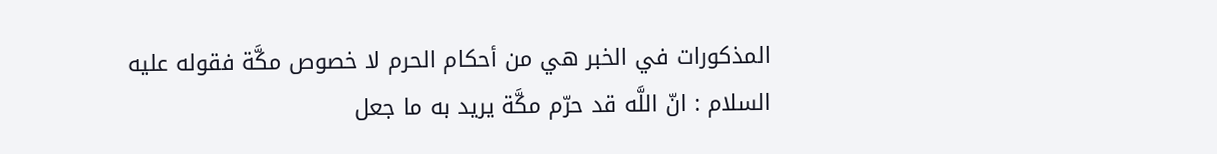المذكورات في الخبر هي من أحكام الحرم لا خصوص مكَّة فقوله عليه السلام : انّ اللَّه قد حرّم مكَّة يريد به ما جعل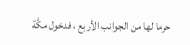حرما لها من الجوانب الأربع ، فدخول مكَّة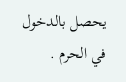يحصل بالدخول في الحرم .